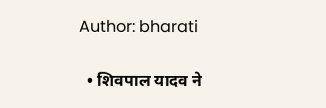Author: bharati

  • शिवपाल यादव ने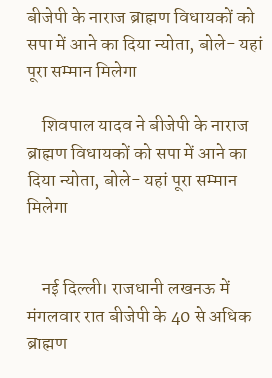बीजेपी के नाराज ब्राह्मण विधायकों को सपा में आने का दिया न्योता, बोले- यहां पूरा सम्मान मिलेगा

    शिवपाल यादव ने बीजेपी के नाराज ब्राह्मण विधायकों को सपा में आने का दिया न्योता, बोले- यहां पूरा सम्मान मिलेगा


    नई दिल्‍ली। राजधानी लखनऊ में मंगलवार रात बीजेपी के 40 से अधिक ब्राह्मण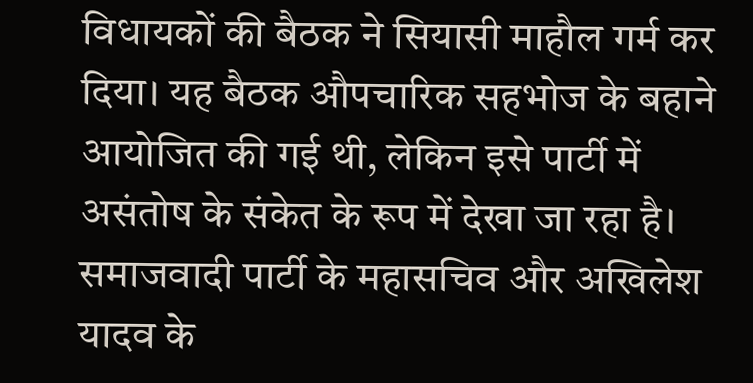विधायकों की बैठक ने सियासी माहौल गर्म कर दिया। यह बैठक औपचारिक सहभोज के बहाने आयोजित की गई थी, लेकिन इसे पार्टी में असंतोष के संकेत के रूप में देखा जा रहा है। समाजवादी पार्टी के महासचिव और अखिलेश यादव के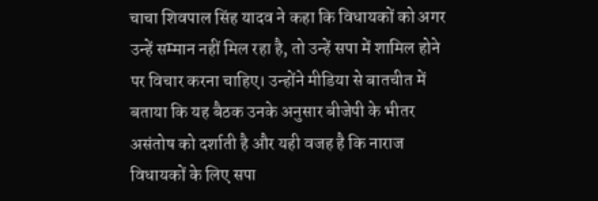चाचा शिवपाल सिंह यादव ने कहा कि विधायकों को अगर उन्हें सम्मान नहीं मिल रहा है, तो उन्हें सपा में शामिल होने पर विचार करना चाहिए। उन्होंने मीडिया से बातचीत में बताया कि यह बैठक उनके अनुसार बीजेपी के भीतर असंतोष को दर्शाती है और यही वजह है कि नाराज विधायकों के लिए सपा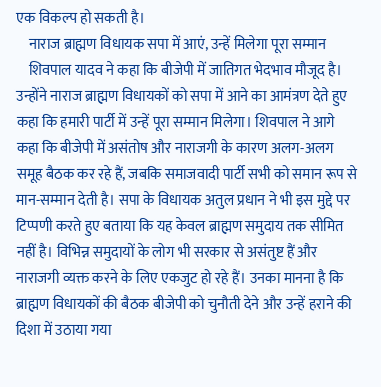एक विकल्प हो सकती है।
    नाराज ब्राह्मण विधायक सपा में आएं, उन्हें मिलेगा पूरा सम्मान
    शिवपाल यादव ने कहा कि बीजेपी में जातिगत भेदभाव मौजूद है। उन्होंने नाराज ब्राह्मण विधायकों को सपा में आने का आमंत्रण देते हुए कहा कि हमारी पार्टी में उन्हें पूरा सम्मान मिलेगा। शिवपाल ने आगे कहा कि बीजेपी में असंतोष और नाराजगी के कारण अलग-अलग समूह बैठक कर रहे हैं, जबकि समाजवादी पार्टी सभी को समान रूप से मान-सम्मान देती है। सपा के विधायक अतुल प्रधान ने भी इस मुद्दे पर टिप्पणी करते हुए बताया कि यह केवल ब्राह्मण समुदाय तक सीमित नहीं है। विभिन्न समुदायों के लोग भी सरकार से असंतुष्ट हैं और नाराजगी व्यक्त करने के लिए एकजुट हो रहे हैं। उनका मानना है कि ब्राह्मण विधायकों की बैठक बीजेपी को चुनौती देने और उन्हें हराने की दिशा में उठाया गया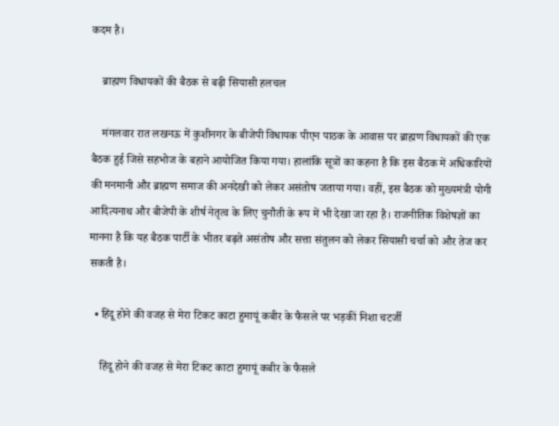कदम है।

    ब्राह्मण विधायकों की बैठक से बढ़ी सियासी हलचल

    मंगलवार रात लखनऊ में कुशीनगर के बीजेपी विधायक पीएन पाठक के आवास पर ब्राह्मण विधायकों की एक बैठक हुई जिसे सहभोज के बहाने आयोजित किया गया। हालांकि सूत्रों का कहना है कि इस बैठक में अधिकारियों की मनमानी और ब्राह्मण समाज की अनदेखी को लेकर असंतोष जताया गया। वहीं, इस बैठक को मुख्‍यमंत्री योगी आदित्यनाथ और बीजेपी के शीर्ष नेतृत्व के लिए चुनौती के रूप में भी देखा जा रहा है। राजनीतिक विशेषज्ञों का मानना है कि यह बैठक पार्टी के भीतर बढ़ते असंतोष और सत्ता संतुलन को लेकर सियासी चर्चा को और तेज कर सकती है।

  • हिंदू होने की वजह से मेरा टिकट काटा हुमायूं कबीर के फैसले पर भड़कीं निशा चटर्जी

    हिंदू होने की वजह से मेरा टिकट काटा हुमायूं कबीर के फैसले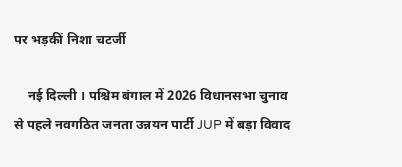पर भड़कीं निशा चटर्जी

    नई दिल्ली । पश्चिम बंगाल में 2026 विधानसभा चुनाव से पहले नवगठित जनता उन्नयन पार्टी JUP में बड़ा विवाद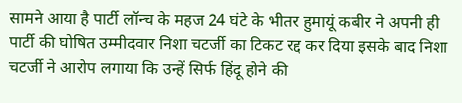सामने आया है पार्टी लॉन्च के महज 24 घंटे के भीतर हुमायूं कबीर ने अपनी ही पार्टी की घोषित उम्मीदवार निशा चटर्जी का टिकट रद्द कर दिया इसके बाद निशा चटर्जी ने आरोप लगाया कि उन्हें सिर्फ हिंदू होने की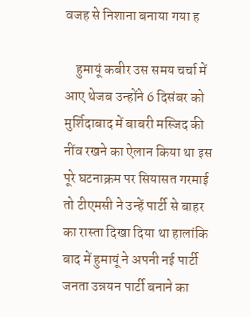वजह से निशाना बनाया गया ह

    हुमायूं कबीर उस समय चर्चा में आए थेजब उन्होंने 6 दिसंबर को मुर्शिदाबाद में बाबरी मस्जिद की नींव रखने का ऐलान किया था इस पूरे घटनाक्रम पर सियासत गरमाई तो टीएमसी ने उन्हें पार्टी से बाहर का रास्ता दिखा दिया था हालांकि बाद में हुमायूं ने अपनी नई पार्टी जनता उन्नयन पार्टी बनाने का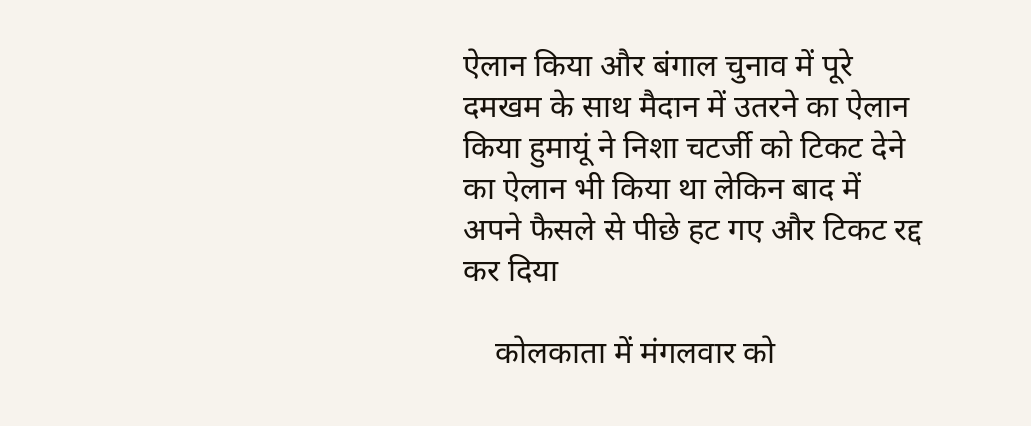ऐलान किया और बंगाल चुनाव में पूरे दमखम के साथ मैदान में उतरने का ऐलान किया हुमायूं ने निशा चटर्जी को टिकट देने का ऐलान भी किया था लेकिन बाद में अपने फैसले से पीछे हट गए और टिकट रद्द कर दिया

    कोलकाता में मंगलवार को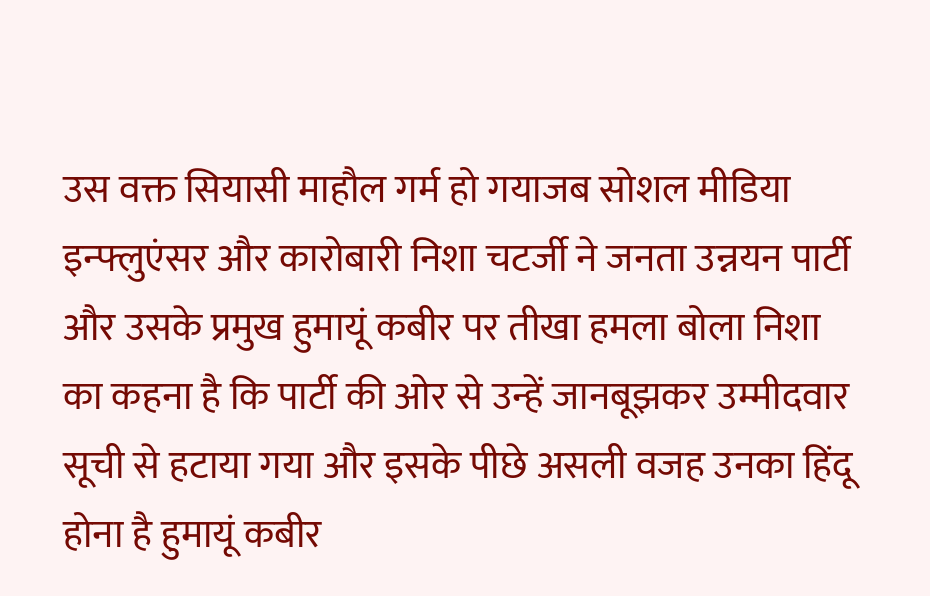उस वक्त सियासी माहौल गर्म हो गयाजब सोशल मीडिया इन्फ्लुएंसर और कारोबारी निशा चटर्जी ने जनता उन्नयन पार्टी और उसके प्रमुख हुमायूं कबीर पर तीखा हमला बोला निशा का कहना है कि पार्टी की ओर से उन्हें जानबूझकर उम्मीदवार सूची से हटाया गया और इसके पीछे असली वजह उनका हिंदू होना है हुमायूं कबीर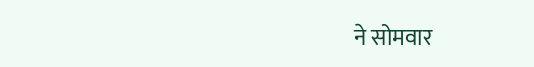ने सोमवार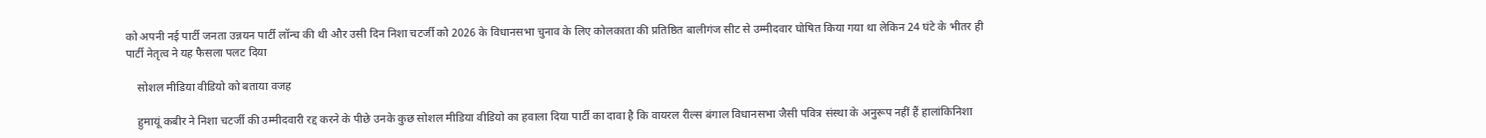को अपनी नई पार्टी जनता उन्नयन पार्टी लॉन्च की थी और उसी दिन निशा चटर्जी को 2026 के विधानसभा चुनाव के लिए कोलकाता की प्रतिष्ठित बालीगंज सीट से उम्मीदवार घोषित किया गया था लेकिन 24 घंटे के भीतर ही पार्टी नेतृत्व ने यह फैसला पलट दिया

    सोशल मीडिया वीडियो को बताया वजह

    हुमायूं कबीर ने निशा चटर्जी की उम्मीदवारी रद्द करने के पीछे उनके कुछ सोशल मीडिया वीडियो का हवाला दिया पार्टी का दावा है कि वायरल रील्स बंगाल विधानसभा जैसी पवित्र संस्था के अनुरूप नहीं हैं हालांकिनिशा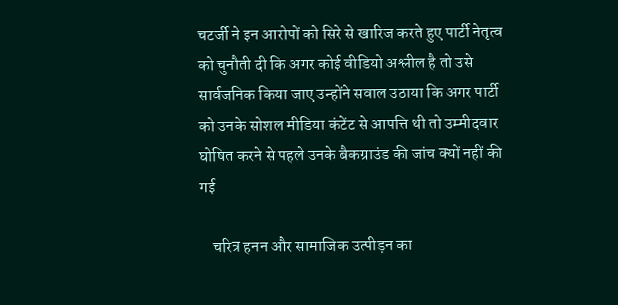चटर्जी ने इन आरोपों को सिरे से खारिज करते हुए पार्टी नेतृत्व को चुनौती दी कि अगर कोई वीडियो अश्लील है तो उसे सार्वजनिक किया जाए उन्होंने सवाल उठाया कि अगर पार्टी को उनके सोशल मीडिया कंटेंट से आपत्ति थी तो उम्मीदवार घोषित करने से पहले उनके बैकग्राउंड की जांच क्यों नहीं की गई

    चरित्र हनन और सामाजिक उत्पीड़न का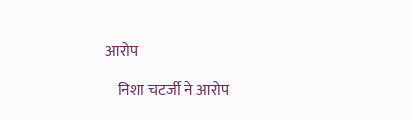आरोप

    निशा चटर्जी ने आरोप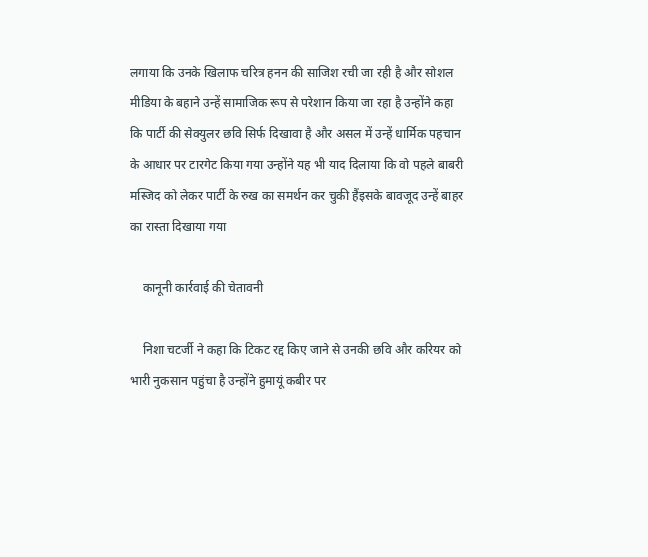लगाया कि उनके खिलाफ चरित्र हनन की साजिश रची जा रही है और सोशल मीडिया के बहाने उन्हें सामाजिक रूप से परेशान किया जा रहा है उन्होंने कहा कि पार्टी की सेक्युलर छवि सिर्फ दिखावा है और असल में उन्हें धार्मिक पहचान के आधार पर टारगेट किया गया उन्होंने यह भी याद दिलाया कि वो पहले बाबरी मस्जिद को लेकर पार्टी के रुख का समर्थन कर चुकी हैंइसके बावजूद उन्हें बाहर का रास्ता दिखाया गया

    कानूनी कार्रवाई की चेतावनी

    निशा चटर्जी ने कहा कि टिकट रद्द किए जाने से उनकी छवि और करियर को भारी नुकसान पहुंचा है उन्होंने हुमायूं कबीर पर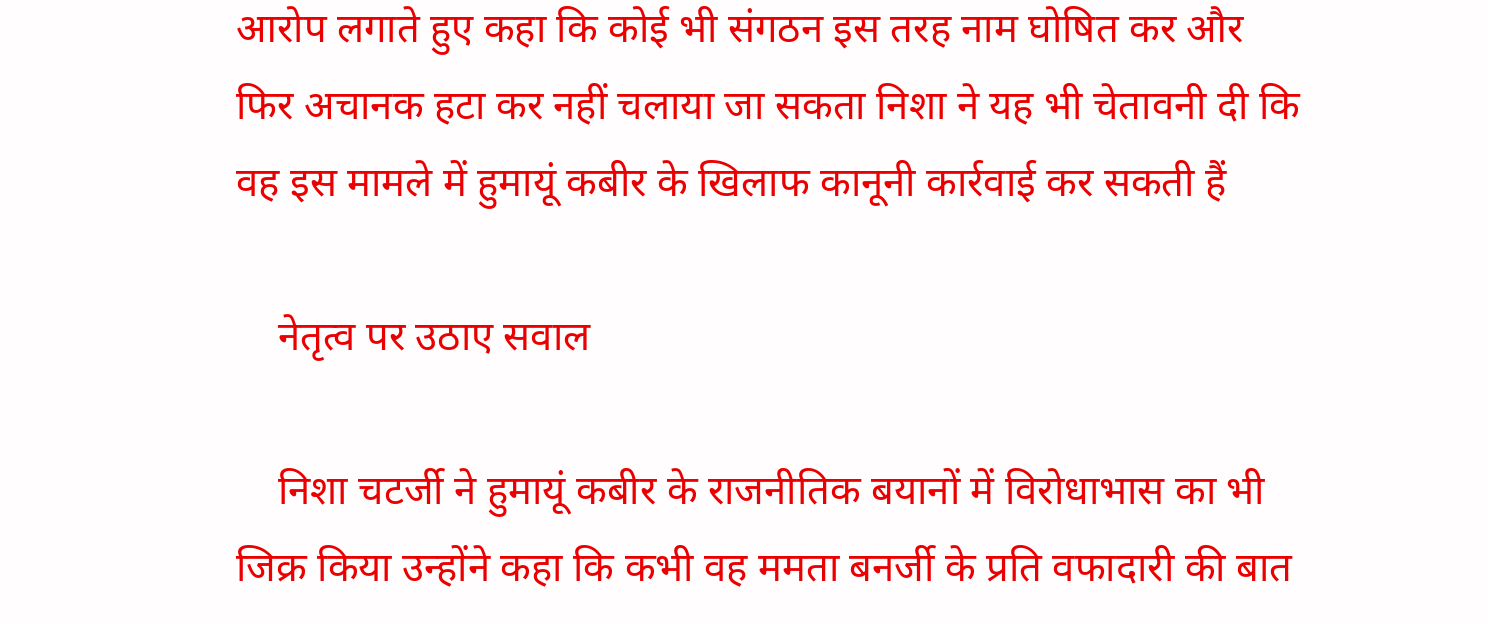आरोप लगाते हुए कहा कि कोई भी संगठन इस तरह नाम घोषित कर और फिर अचानक हटा कर नहीं चलाया जा सकता निशा ने यह भी चेतावनी दी कि वह इस मामले में हुमायूं कबीर के खिलाफ कानूनी कार्रवाई कर सकती हैं

    नेतृत्व पर उठाए सवाल

    निशा चटर्जी ने हुमायूं कबीर के राजनीतिक बयानों में विरोधाभास का भी जिक्र किया उन्होंने कहा कि कभी वह ममता बनर्जी के प्रति वफादारी की बात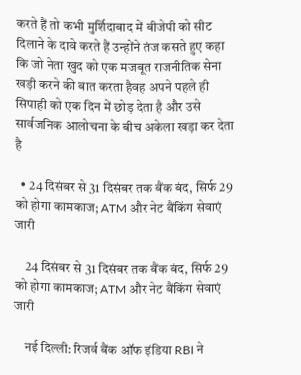करते हैं तो कभी मुर्शिदाबाद में बीजेपी को सीट दिलाने के दावे करते हैं उन्होंने तंज कसते हुए कहा कि जो नेता खुद को एक मजबूत राजनीतिक सेना खड़ी करने की बात करता हैवह अपने पहले ही सिपाही को एक दिन में छोड़ देता है और उसे सार्वजनिक आलोचना के बीच अकेला खड़ा कर देता है

  • 24 दिसंबर से 31 दिसंबर तक बैंक बंद, सिर्फ 29 को होगा कामकाज; ATM और नेट बैंकिंग सेवाएं जारी

    24 दिसंबर से 31 दिसंबर तक बैंक बंद, सिर्फ 29 को होगा कामकाज; ATM और नेट बैंकिंग सेवाएं जारी

    नई दिल्ली: रिजर्व बैंक ऑफ इंडिया RBI ने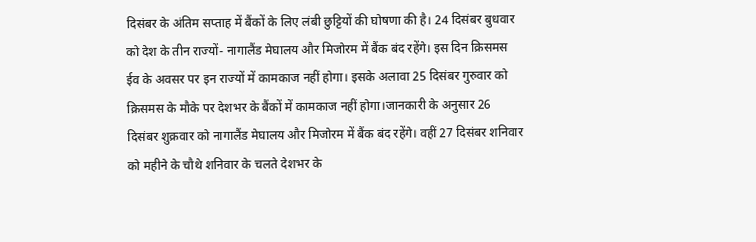दिसंबर के अंतिम सप्ताह में बैंकों के लिए लंबी छुट्टियों की घोषणा की है। 24 दिसंबर बुधवार को देश के तीन राज्यों- नागालैंड मेघालय और मिजोरम में बैंक बंद रहेंगे। इस दिन क्रिसमस ईव के अवसर पर इन राज्यों में कामकाज नहीं होगा। इसके अलावा 25 दिसंबर गुरुवार को क्रिसमस के मौके पर देशभर के बैंकों में कामकाज नहीं होगा।जानकारी के अनुसार 26 दिसंबर शुक्रवार को नागालैंड मेघालय और मिजोरम में बैंक बंद रहेंगे। वहीं 27 दिसंबर शनिवार को महीने के चौथे शनिवार के चलते देशभर के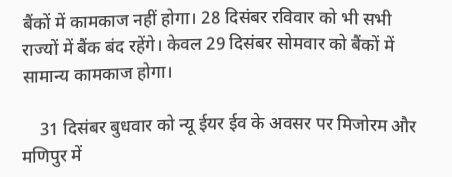बैंकों में कामकाज नहीं होगा। 28 दिसंबर रविवार को भी सभी राज्यों में बैंक बंद रहेंगे। केवल 29 दिसंबर सोमवार को बैंकों में सामान्य कामकाज होगा।

    31 दिसंबर बुधवार को न्यू ईयर ईव के अवसर पर मिजोरम और मणिपुर में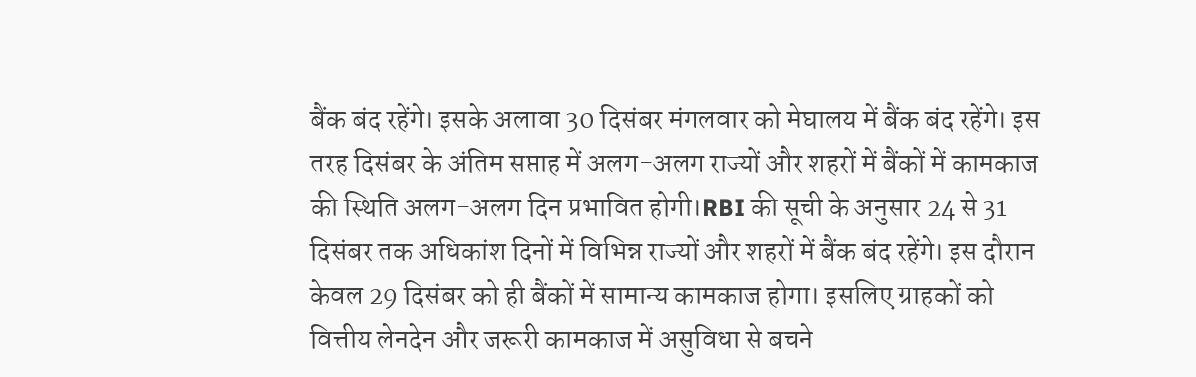बैंक बंद रहेंगे। इसके अलावा 30 दिसंबर मंगलवार को मेघालय में बैंक बंद रहेंगे। इस तरह दिसंबर के अंतिम सप्ताह में अलग-अलग राज्यों और शहरों में बैंकों में कामकाज की स्थिति अलग-अलग दिन प्रभावित होगी।RBI की सूची के अनुसार 24 से 31 दिसंबर तक अधिकांश दिनों में विभिन्न राज्यों और शहरों में बैंक बंद रहेंगे। इस दौरान केवल 29 दिसंबर को ही बैंकों में सामान्य कामकाज होगा। इसलिए ग्राहकों को वित्तीय लेनदेन और जरूरी कामकाज में असुविधा से बचने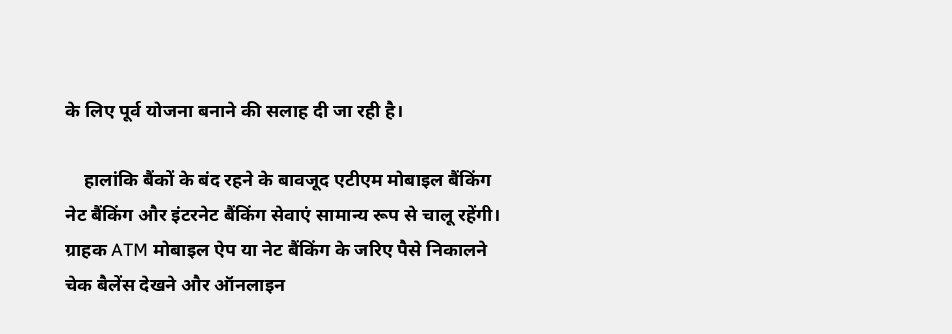के लिए पूर्व योजना बनाने की सलाह दी जा रही है।

    हालांकि बैंकों के बंद रहने के बावजूद एटीएम मोबाइल बैंकिंग नेट बैंकिंग और इंटरनेट बैंकिंग सेवाएं सामान्य रूप से चालू रहेंगी। ग्राहक ATM मोबाइल ऐप या नेट बैंकिंग के जरिए पैसे निकालने चेक बैलेंस देखने और ऑनलाइन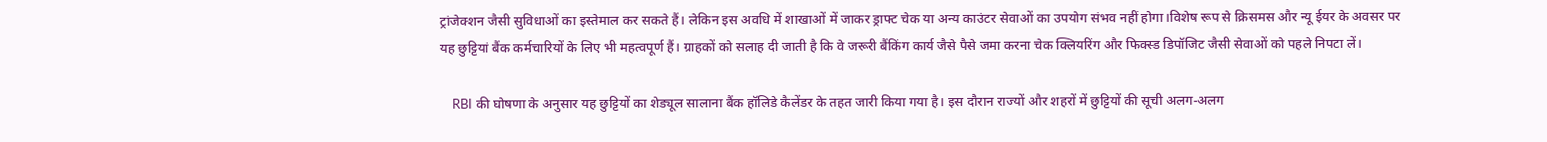ट्रांजेक्शन जैसी सुविधाओं का इस्तेमाल कर सकते हैं। लेकिन इस अवधि में शाखाओं में जाकर ड्राफ्ट चेक या अन्य काउंटर सेवाओं का उपयोग संभव नहीं होगा।विशेष रूप से क्रिसमस और न्यू ईयर के अवसर पर यह छुट्टियां बैंक कर्मचारियों के लिए भी महत्वपूर्ण हैं। ग्राहकों को सलाह दी जाती है कि वे जरूरी बैंकिंग कार्य जैसे पैसे जमा करना चेक क्लियरिंग और फिक्स्ड डिपॉजिट जैसी सेवाओं को पहले निपटा लें।

    RBI की घोषणा के अनुसार यह छुट्टियों का शेड्यूल सालाना बैंक हॉलिडे कैलेंडर के तहत जारी किया गया है। इस दौरान राज्यों और शहरों में छुट्टियों की सूची अलग-अलग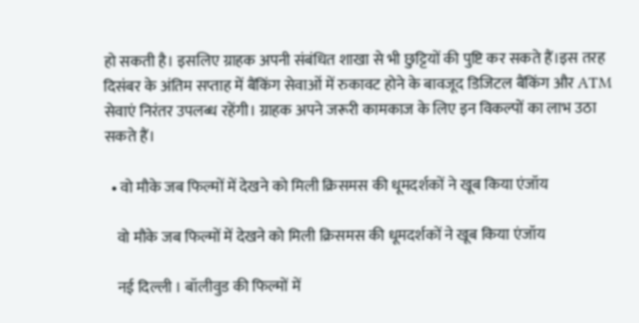हो सकती है। इसलिए ग्राहक अपनी संबंधित शाखा से भी छुट्टियों की पुष्टि कर सकते हैं।इस तरह दिसंबर के अंतिम सप्ताह में बैंकिंग सेवाओं में रुकावट होने के बावजूद डिजिटल बैंकिंग और ATM सेवाएं निरंतर उपलब्ध रहेंगी। ग्राहक अपने जरूरी कामकाज के लिए इन विकल्पों का लाभ उठा सकते हैं।

  • वो मौके जब फिल्मों में देखने को मिली क्रिसमस की धूमदर्शकों ने खूब किया एंजॉय

    वो मौके जब फिल्मों में देखने को मिली क्रिसमस की धूमदर्शकों ने खूब किया एंजॉय

    नई दिल्ली । बॉलीवुड की फिल्मों में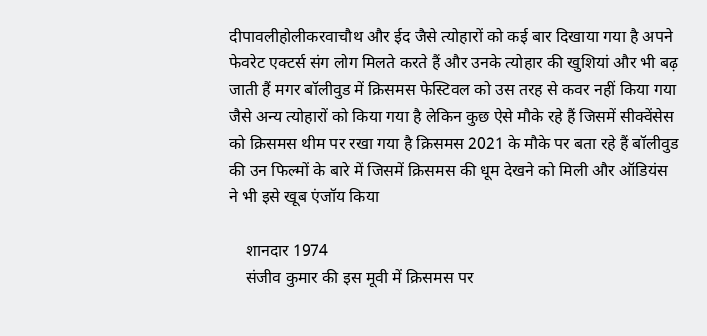दीपावलीहोलीकरवाचौथ और ईद जैसे त्योहारों को कई बार दिखाया गया है अपने फेवरेट एक्टर्स संग लोग मिलते करते हैं और उनके त्योहार की खुशियां और भी बढ़ जाती हैं मगर बॉलीवुड में क्रिसमस फेस्टिवल को उस तरह से कवर नहीं किया गया जैसे अन्य त्योहारों को किया गया है लेकिन कुछ ऐसे मौके रहे हैं जिसमें सीक्वेंसेस को क्रिसमस थीम पर रखा गया है क्रिसमस 2021 के मौके पर बता रहे हैं बॉलीवुड की उन फिल्मों के बारे में जिसमें क्रिसमस की धूम देखने को मिली और ऑडियंस ने भी इसे खूब एंजॉय किया

    शानदार 1974
    संजीव कुमार की इस मूवी में क्रिसमस पर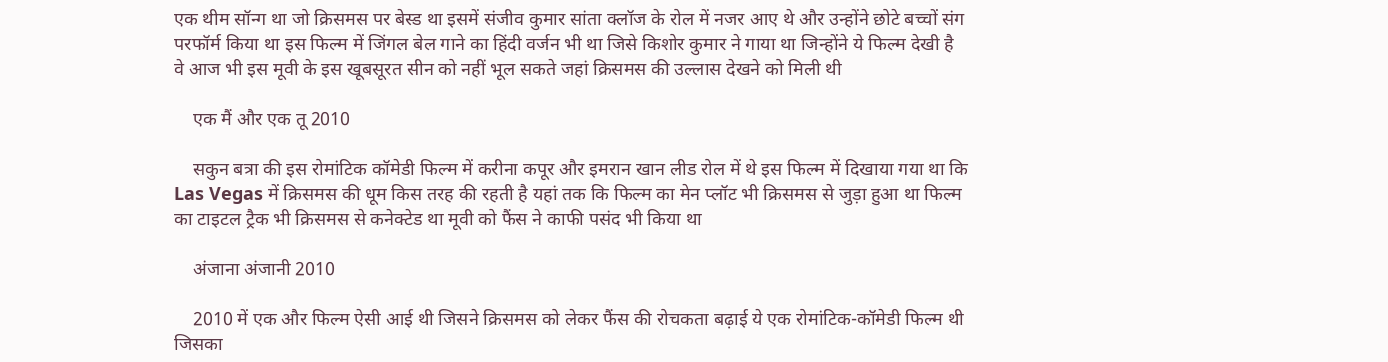एक थीम सॉन्ग था जो क्रिसमस पर बेस्ड था इसमें संजीव कुमार सांता क्लॉज के रोल में नजर आए थे और उन्होंने छोटे बच्चों संग परफॉर्म किया था इस फिल्म में जिंगल बेल गाने का हिंदी वर्जन भी था जिसे किशोर कुमार ने गाया था जिन्होंने ये फिल्म देखी है वे आज भी इस मूवी के इस खूबसूरत सीन को नहीं भूल सकते जहां क्रिसमस की उल्लास देखने को मिली थी

    एक मैं और एक तू 2010

    सकुन बत्रा की इस रोमांटिक कॉमेडी फिल्म में करीना कपूर और इमरान खान लीड रोल में थे इस फिल्म में दिखाया गया था कि Las Vegas में क्रिसमस की धूम किस तरह की रहती है यहां तक कि फिल्म का मेन प्लॉट भी क्रिसमस से जुड़ा हुआ था फिल्म का टाइटल ट्रैक भी क्रिसमस से कनेक्टेड था मूवी को फैंस ने काफी पसंद भी किया था

    अंजाना अंजानी 2010

    2010 में एक और फिल्म ऐसी आई थी जिसने क्रिसमस को लेकर फैंस की रोचकता बढ़ाई ये एक रोमांटिक-कॉमेडी फिल्म थी जिसका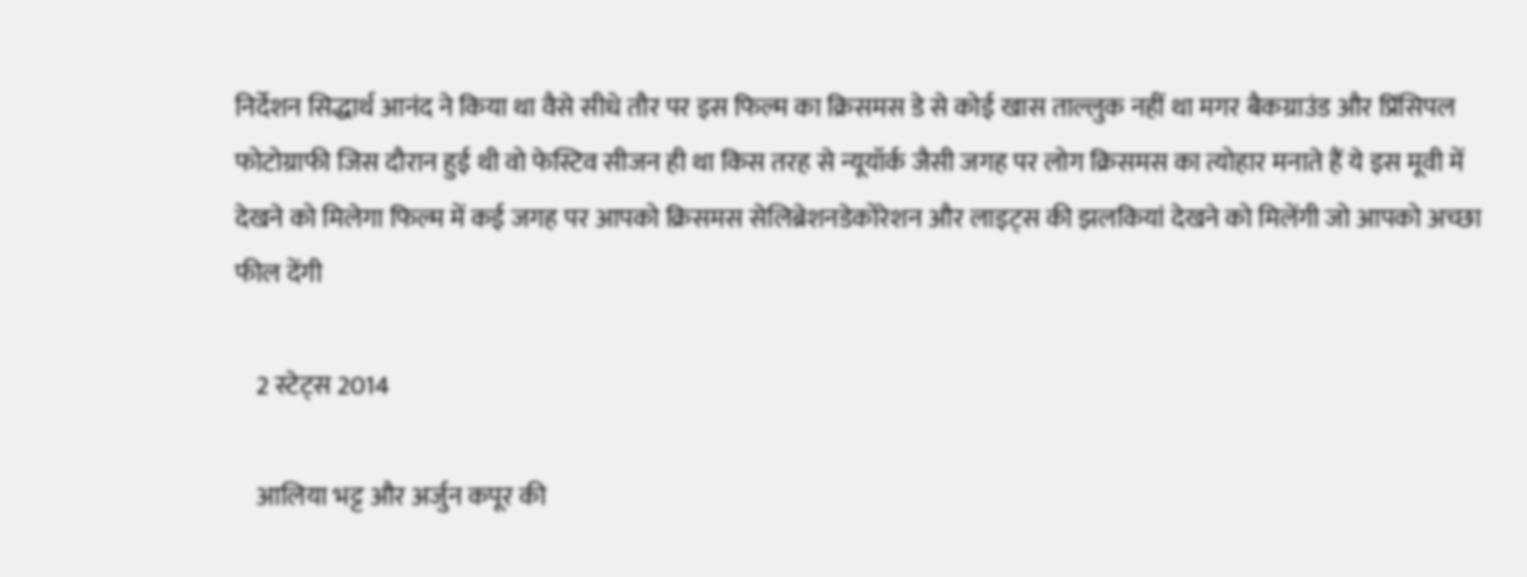निर्देशन सिद्धार्थ आनंद ने किया था वैसे सीधे तौर पर इस फिल्म का क्रिसमस डे से कोई खास ताल्लुक नहीं था मगर बैकग्राउंड और प्रिंसिपल फोटोग्राफी जिस दौरान हुई थी वो फेस्टिव सीजन ही था किस तरह से न्यूयॉर्क जैसी जगह पर लोग क्रिसमस का त्योहार मनाते हैं ये इस मूवी में देखने को मिलेगा फिल्म में कई जगह पर आपको क्रिसमस सेलिब्रेशनडेकोरेशन और लाइट्स की झलक‍ियां देखने को मिलेंगी जो आपको अच्छा फील देंगी

    2 स्टेट्स 2014

    आलिया भट्ट और अर्जुन कपूर की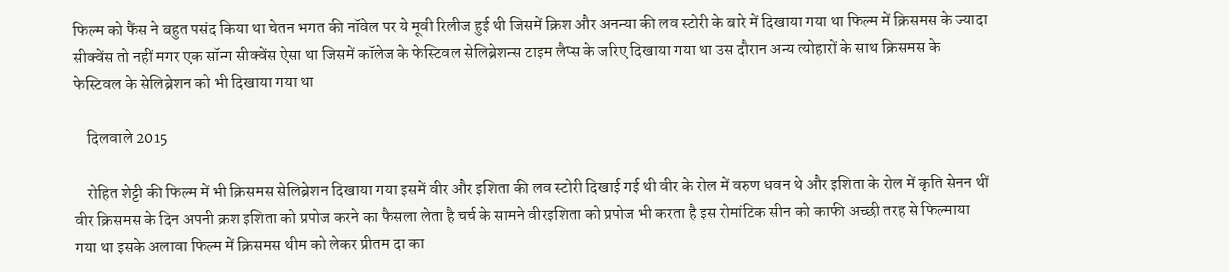फिल्म को फैंस ने बहुत पसंद किया था चेतन भगत की नॉवेल पर ये मूवी रिलीज हुई थी जिसमें क्रिश और अनन्या की लव स्टोरी के बारे में दिखाया गया था फिल्म में क्रिसमस के ज्यादा सीक्वेंस तो नहीं मगर एक सॉन्ग सीक्वेंस ऐसा था जिसमें कॉलेज के फेस्टिवल सेलिब्रेशन्स टाइम लैप्स के जरिए दिखाया गया था उस दौरान अन्य त्योहारों के साथ क्रिसमस के फेस्टिवल के सेलिब्रेशन को भी दिखाया गया था

    दिलवाले 2015

    रोहित शेट्टी की फिल्म में भी क्रिसमस सेलिब्रेशन दिखाया गया इसमें वीर और इशिता की लव स्टोरी दिखाई गई थी वीर के रोल में वरुण धवन थे और इशिता के रोल में कृति सेनन थीं वीर क्रिसमस के दिन अपनी क्रश इशिता को प्रपोज करने का फैसला लेता है चर्च के सामने वीरइशिता को प्रपोज भी करता है इस रोमांटिक सीन को काफी अच्छी तरह से फिल्माया गया था इसके अलावा फिल्म में क्रिसमस थीम को लेकर प्रीतम दा का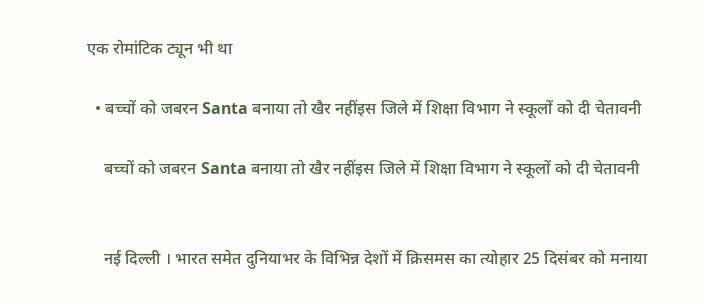एक रोमांटिक ट्यून भी था

  • बच्चों को जबरन Santa बनाया तो खैर नहींइस जिले में शिक्षा विभाग ने स्कूलों को दी चेतावनी

    बच्चों को जबरन Santa बनाया तो खैर नहींइस जिले में शिक्षा विभाग ने स्कूलों को दी चेतावनी


    नई दिल्ली । भारत समेत दुनियाभर के विभिन्न देशों में क्रिसमस का त्योहार 25 दिसंबर को मनाया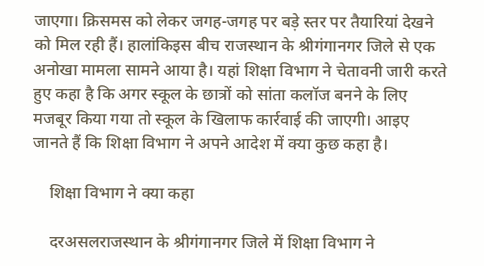जाएगा। क्रिसमस को लेकर जगह-जगह पर बड़े स्तर पर तैयारियां देखने को मिल रही हैं। हालांकिइस बीच राजस्थान के श्रीगंगानगर जिले से एक अनोखा मामला सामने आया है। यहां शिक्षा विभाग ने चेतावनी जारी करते हुए कहा है कि अगर स्कूल के छात्रों को सांता कलॉज बनने के लिए मजबूर किया गया तो स्कूल के खिलाफ कार्रवाई की जाएगी। आइए जानते हैं कि शिक्षा विभाग ने अपने आदेश में क्या कुछ कहा है।

    शिक्षा विभाग ने क्या कहा

    दरअसलराजस्थान के श्रीगंगानगर जिले में शिक्षा विभाग ने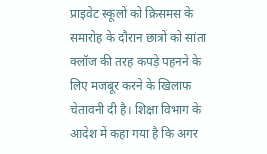प्राइवेट स्कूलों को क्रिसमस के समारोह के दौरान छात्रों को सांता क्लॉज की तरह कपड़े पहनने के लिए मजबूर करने के खिलाफ चेतावनी दी है। शिक्षा विभाग के आदेश में कहा गया है कि अगर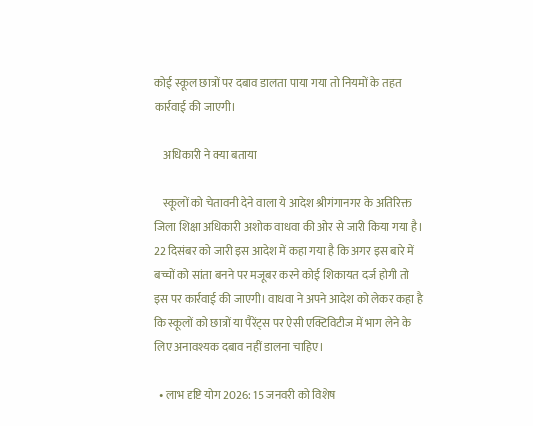कोई स्कूल छात्रों पर दबाव डालता पाया गया तो नियमों के तहत कार्रवाई की जाएगी।

    अधिकारी ने क्या बताया

    स्कूलों को चेतावनी देने वाला ये आदेश श्रीगंगानगर के अतिरिक्त जिला शिक्षा अधिकारी अशोक वाधवा की ओर से जारी किया गया है। 22 दिसंबर को जारी इस आदेश में कहा गया है कि अगर इस बारे में बच्चों को सांता बनने पर मजूबर करने कोई शिकायत दर्ज होगी तो इस पर कार्रवाई की जाएगी। वाधवा ने अपने आदेश को लेकर कहा है कि स्कूलों को छात्रों या पैरेंट्स पर ऐसी एक्टिविटीज में भाग लेने के लिए अनावश्यक दबाव नहीं डालना चाहिए।

  • लाभ दृष्टि योग 2026: 15 जनवरी को विशेष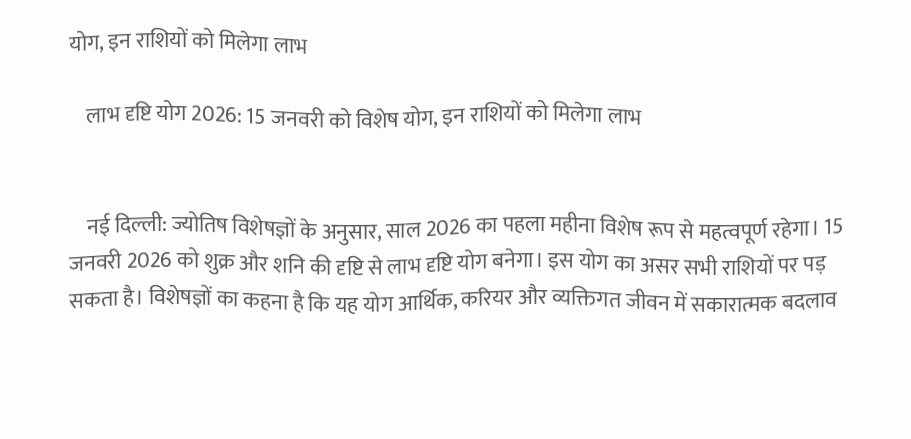योग, इन राशियों को मिलेगा लाभ

    लाभ दृष्टि योग 2026: 15 जनवरी को विशेष योग, इन राशियों को मिलेगा लाभ


    नई दिल्ली: ज्योतिष विशेषज्ञों के अनुसार, साल 2026 का पहला महीना विशेष रूप से महत्वपूर्ण रहेगा। 15 जनवरी 2026 को शुक्र और शनि की दृष्टि से लाभ दृष्टि योग बनेगा। इस योग का असर सभी राशियों पर पड़ सकता है। विशेषज्ञों का कहना है कि यह योग आर्थिक, करियर और व्यक्तिगत जीवन में सकारात्मक बदलाव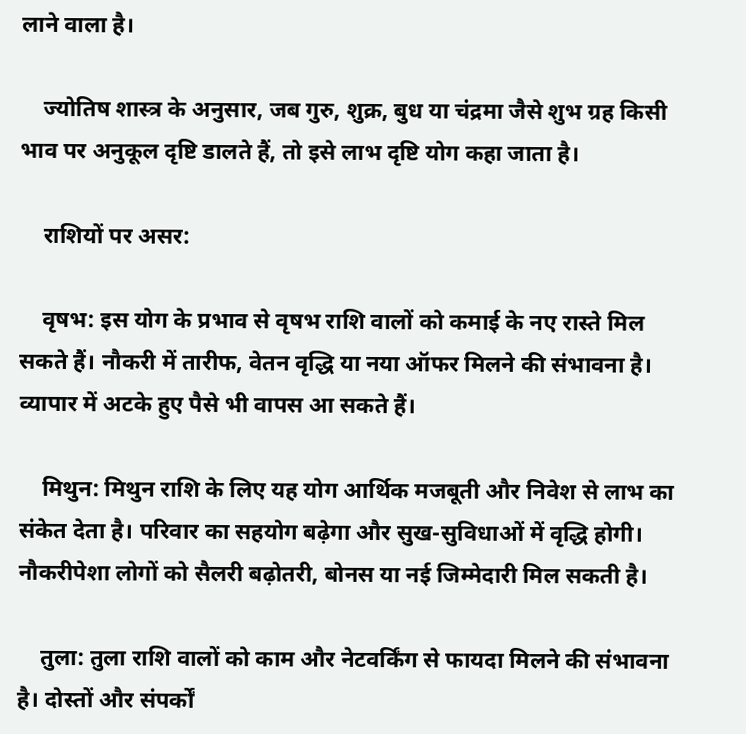लाने वाला है।

    ज्योतिष शास्त्र के अनुसार, जब गुरु, शुक्र, बुध या चंद्रमा जैसे शुभ ग्रह किसी भाव पर अनुकूल दृष्टि डालते हैं, तो इसे लाभ दृष्टि योग कहा जाता है।

    राशियों पर असर:

    वृषभ: इस योग के प्रभाव से वृषभ राशि वालों को कमाई के नए रास्ते मिल सकते हैं। नौकरी में तारीफ, वेतन वृद्धि या नया ऑफर मिलने की संभावना है। व्यापार में अटके हुए पैसे भी वापस आ सकते हैं।

    मिथुन: मिथुन राशि के लिए यह योग आर्थिक मजबूती और निवेश से लाभ का संकेत देता है। परिवार का सहयोग बढ़ेगा और सुख-सुविधाओं में वृद्धि होगी। नौकरीपेशा लोगों को सैलरी बढ़ोतरी, बोनस या नई जिम्मेदारी मिल सकती है।

    तुला: तुला राशि वालों को काम और नेटवर्किंग से फायदा मिलने की संभावना है। दोस्तों और संपर्कों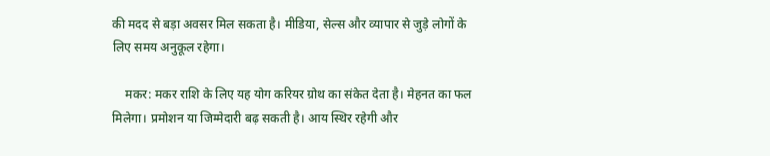की मदद से बड़ा अवसर मिल सकता है। मीडिया, सेल्स और व्यापार से जुड़े लोगों के लिए समय अनुकूल रहेगा।

    मकर: मकर राशि के लिए यह योग करियर ग्रोथ का संकेत देता है। मेहनत का फल मिलेगा। प्रमोशन या जिम्मेदारी बढ़ सकती है। आय स्थिर रहेगी और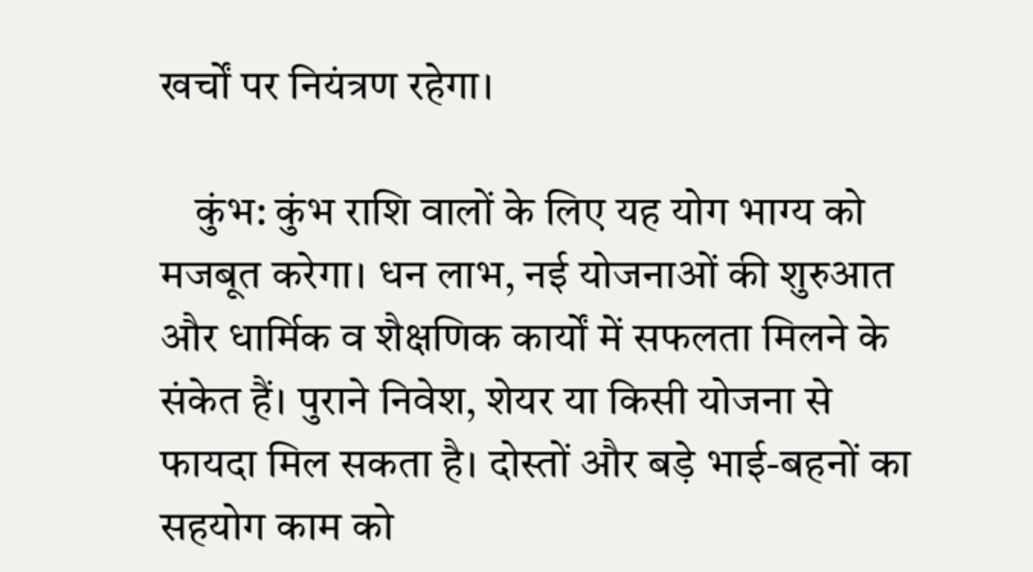खर्चों पर नियंत्रण रहेगा।

    कुंभ: कुंभ राशि वालों के लिए यह योग भाग्य को मजबूत करेगा। धन लाभ, नई योजनाओं की शुरुआत और धार्मिक व शैक्षणिक कार्यों में सफलता मिलने के संकेत हैं। पुराने निवेश, शेयर या किसी योजना से फायदा मिल सकता है। दोस्तों और बड़े भाई-बहनों का सहयोग काम को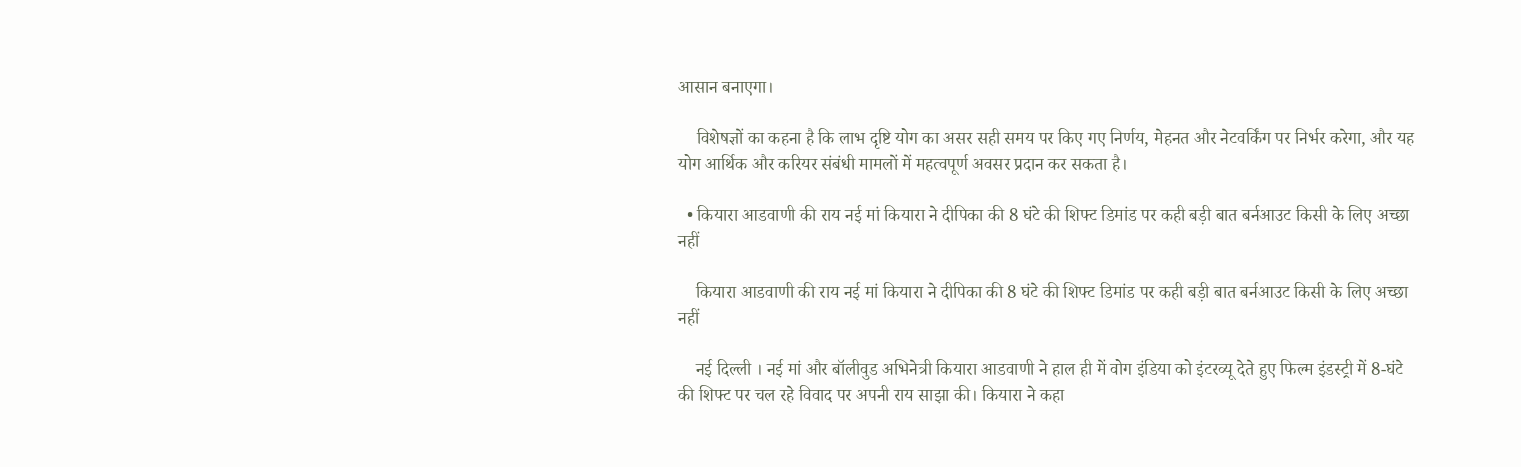आसान बनाएगा।

    विशेषज्ञों का कहना है कि लाभ दृष्टि योग का असर सही समय पर किए गए निर्णय, मेहनत और नेटवर्किंग पर निर्भर करेगा, और यह योग आर्थिक और करियर संबंधी मामलों में महत्वपूर्ण अवसर प्रदान कर सकता है।

  • कियारा आडवाणी की राय नई मां कियारा ने दीपिका की 8 घंटे की शिफ्ट डिमांड पर कही बड़ी बात बर्नआउट किसी के लिए अच्छा नहीं

    कियारा आडवाणी की राय नई मां कियारा ने दीपिका की 8 घंटे की शिफ्ट डिमांड पर कही बड़ी बात बर्नआउट किसी के लिए अच्छा नहीं

    नई दिल्ली । नई मां और बॉलीवुड अभिनेत्री कियारा आडवाणी ने हाल ही में वोग इंडिया को इंटरव्यू देते हुए फिल्म इंडस्ट्री में 8-घंटे की शिफ्ट पर चल रहे विवाद पर अपनी राय साझा की। कियारा ने कहा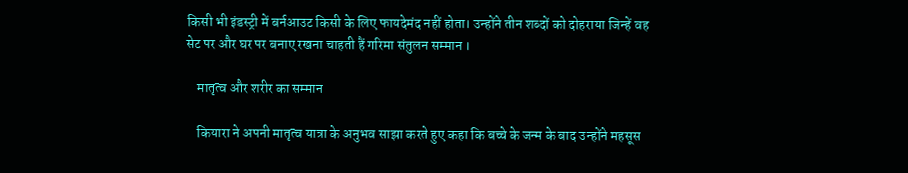किसी भी इंडस्ट्री में बर्नआउट किसी के लिए फायदेमंद नहीं होता। उन्होंने तीन शब्दों को दोहराया जिन्हें वह सेट पर और घर पर बनाए रखना चाहती हैं गरिमा संतुलन सम्मान ।

    मातृत्व और शरीर का सम्मान

    कियारा ने अपनी मातृत्व यात्रा के अनुभव साझा करते हुए कहा कि बच्चे के जन्म के बाद उन्होंने महसूस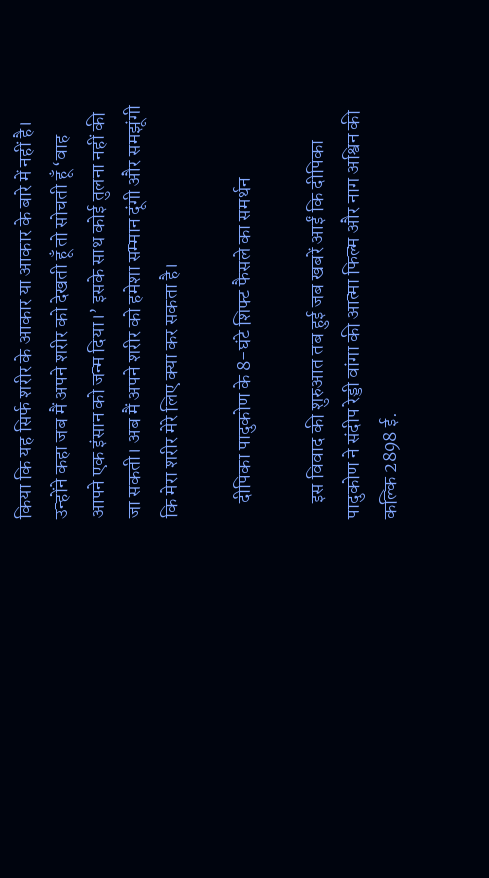किया कि यह सिर्फ शरीर के आकार या आकार के बारे में नहीं है। उन्होंने कहा जब मैं अपने शरीर को देखती हूँ तो सोचती हूँ ‘वाह आपने एक इंसान को जन्म दिया।’ इसके साथ कोई तुलना नहीं की जा सकती। अब मैं अपने शरीर को हमेशा सम्मान दूंगी और समझूंगी कि मेरा शरीर मेरे लिए क्या कर सकता है।

    दीपिका पादुकोण के 8-घंटे शिफ्ट फैसले का समर्थन

    इस विवाद की शुरुआत तब हुई जब खबरें आईं कि दीपिका पादुकोण ने संदीप रेड्डी वांगा की आत्मा फिल्म और नाग अश्विन की कल्कि 2898 ई.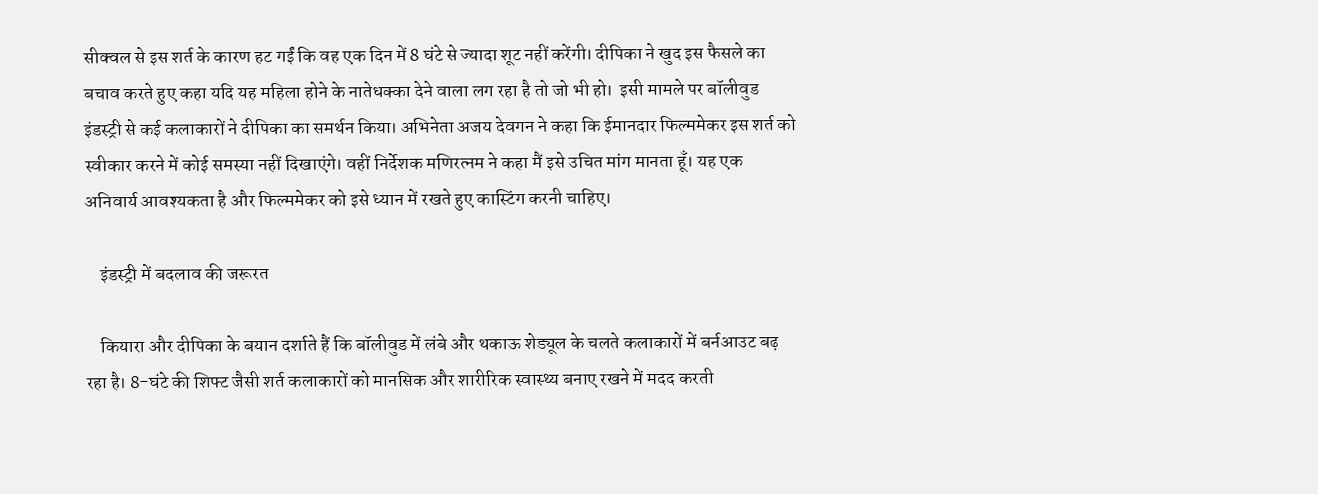सीक्वल से इस शर्त के कारण हट गईं कि वह एक दिन में 8 घंटे से ज्यादा शूट नहीं करेंगी। दीपिका ने खुद इस फैसले का बचाव करते हुए कहा यदि यह महिला होने के नातेधक्का देने वाला लग रहा है तो जो भी हो।  इसी मामले पर बॉलीवुड इंडस्ट्री से कई कलाकारों ने दीपिका का समर्थन किया। अभिनेता अजय देवगन ने कहा कि ईमानदार फिल्ममेकर इस शर्त को स्वीकार करने में कोई समस्या नहीं दिखाएंगे। वहीं निर्देशक मणिरत्नम ने कहा मैं इसे उचित मांग मानता हूँ। यह एक अनिवार्य आवश्यकता है और फिल्ममेकर को इसे ध्यान में रखते हुए कास्टिंग करनी चाहिए।

    इंडस्ट्री में बदलाव की जरूरत

    कियारा और दीपिका के बयान दर्शाते हैं कि बॉलीवुड में लंबे और थकाऊ शेड्यूल के चलते कलाकारों में बर्नआउट बढ़ रहा है। 8-घंटे की शिफ्ट जैसी शर्त कलाकारों को मानसिक और शारीरिक स्वास्थ्य बनाए रखने में मदद करती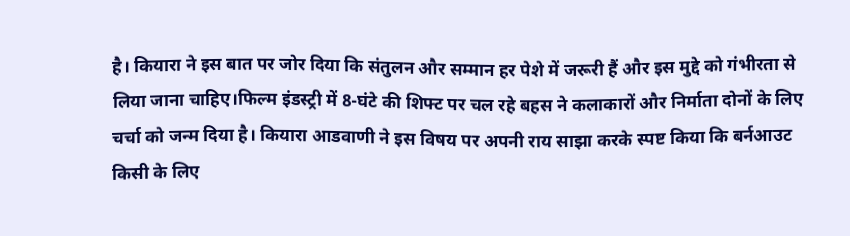है। कियारा ने इस बात पर जोर दिया कि संतुलन और सम्मान हर पेशे में जरूरी हैं और इस मुद्दे को गंभीरता से लिया जाना चाहिए।फिल्म इंडस्ट्री में 8-घंटे की शिफ्ट पर चल रहे बहस ने कलाकारों और निर्माता दोनों के लिए चर्चा को जन्म दिया है। कियारा आडवाणी ने इस विषय पर अपनी राय साझा करके स्पष्ट किया कि बर्नआउट किसी के लिए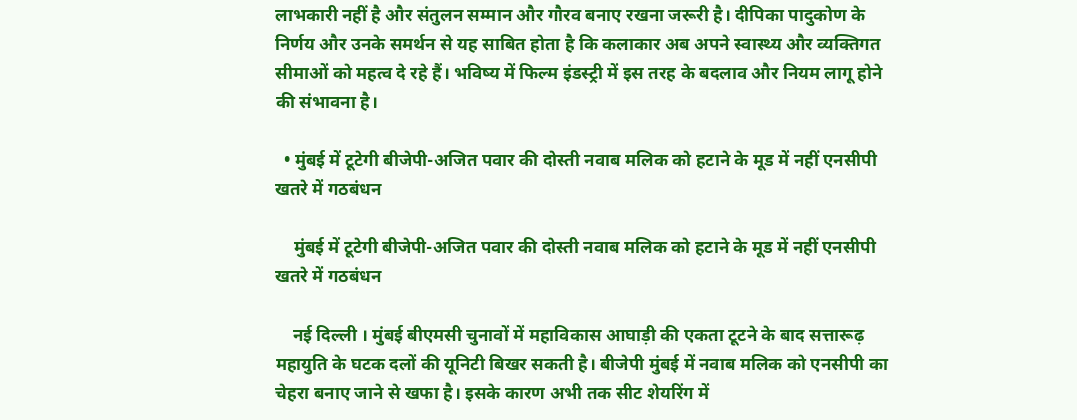लाभकारी नहीं है और संतुलन सम्मान और गौरव बनाए रखना जरूरी है। दीपिका पादुकोण के निर्णय और उनके समर्थन से यह साबित होता है कि कलाकार अब अपने स्वास्थ्य और व्यक्तिगत सीमाओं को महत्व दे रहे हैं। भविष्य में फिल्म इंडस्ट्री में इस तरह के बदलाव और नियम लागू होने की संभावना है।

  • मुंबई में टूटेगी बीजेपी-अजित पवार की दोस्ती नवाब मलिक को हटाने के मूड में नहीं एनसीपी खतरे में गठबंधन

    मुंबई में टूटेगी बीजेपी-अजित पवार की दोस्ती नवाब मलिक को हटाने के मूड में नहीं एनसीपी खतरे में गठबंधन

    नई दिल्ली । मुंबई बीएमसी चुनावों में महाविकास आघाड़ी की एकता टूटने के बाद सत्तारूढ़ महायुति के घटक दलों की यूनिटी बिखर सकती है। बीजेपी मुंबई में नवाब मलिक को एनसीपी का चेहरा बनाए जाने से खफा है। इसके कारण अभी तक सीट शेयरिंग में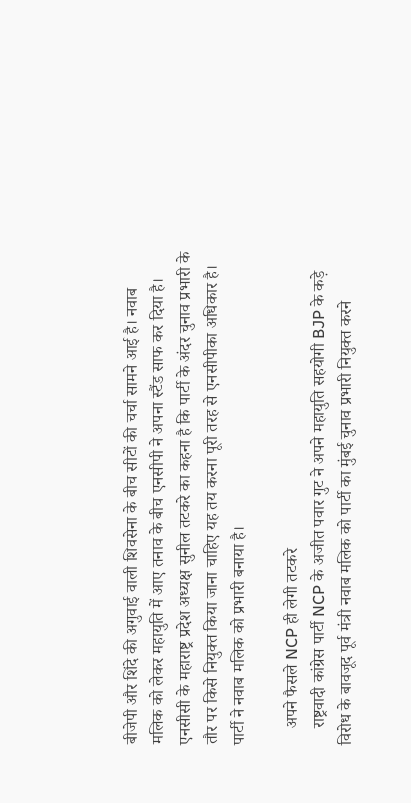बीजेपी और शिंदे की अगुवाई वाली शिवसेना के बीच सीटों की चर्चा सामने आई है। नवाब मलिक को लेकर महायुति में आए तनाव के बीच एनसीपी ने अपना स्टैंड साफ कर दिया है। एनसीसी के महाराष्ट्र प्रदेश अध्यक्ष सुनील तटकरे का कहना है कि पार्टी के अंदर चुनाव प्रभारी के तौर पर किसे नियुक्त किया जाना चाहिए यह तय करना पूरी तरह से एनसीपीका अधिकार है। पार्टी ने नवाब मलिक को प्रभारी बनाया है।

    अपने फैसले NCP ही लेगी तटकरे
    राष्ट्रवादी कांग्रेस पार्टी NCP के अजीत पवार गुट ने अपने महायुति सहयोगी BJP के कड़े विरोध के बावजूद पूर्व मंत्री नवाब मलिक को पार्टी का मुंबई चुनाव प्रभारी नियुक्त करने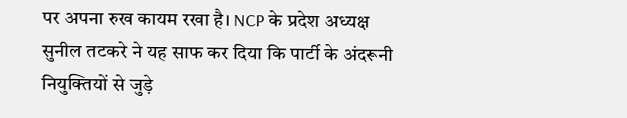पर अपना रुख कायम रखा है। NCP के प्रदेश अध्यक्ष सुनील तटकरे ने यह साफ कर दिया कि पार्टी के अंदरूनी नियुक्तियों से जुड़े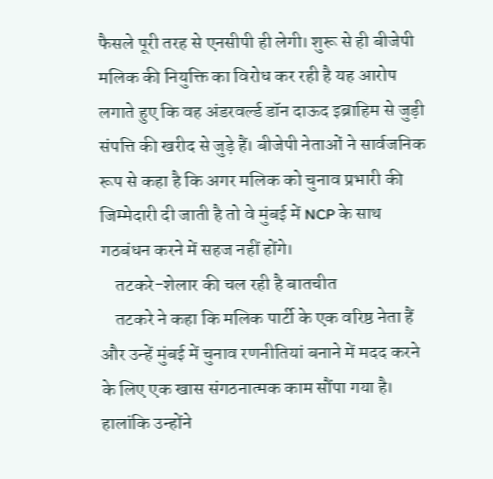फैसले पूरी तरह से एनसीपी ही लेगी। शुरू से ही बीजेपी मलिक की नियुक्ति का विरोध कर रही है यह आरोप लगाते हुए कि वह अंडरवर्ल्ड डॉन दाऊद इब्राहिम से जुड़ी संपत्ति की खरीद से जुड़े हैं। बीजेपी नेताओं ने सार्वजनिक रूप से कहा है कि अगर मलिक को चुनाव प्रभारी की जिम्मेदारी दी जाती है तो वे मुंबई में NCP के साथ गठबंधन करने में सहज नहीं होंगे।
    तटकरे-शेलार की चल रही है बातचीत
    तटकरे ने कहा कि मलिक पार्टी के एक वरिष्ठ नेता हैं और उन्हें मुंबई में चुनाव रणनीतियां बनाने में मदद करने के लिए एक खास संगठनात्मक काम सौंपा गया है। हालांकि उन्होंने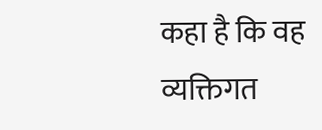कहा है कि वह व्यक्तिगत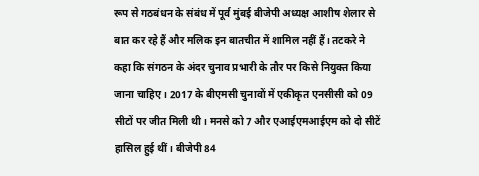रूप से गठबंधन के संबंध में पूर्व मुंबई बीजेपी अध्यक्ष आशीष शेलार से बात कर रहे हैं और मलिक इन बातचीत में शामिल नहीं हैं। तटकरे ने कहा कि संगठन के अंदर चुनाव प्रभारी के तौर पर किसे नियुक्त किया जाना चाहिए। 2017 के बीएमसी चुनावों में एकीकृत एनसीसी को 09 सीटों पर जीत मिली थी। मनसे को 7 और एआईएमआईएम को दो सीटें हासिल हुई थीं। बीजेपी 84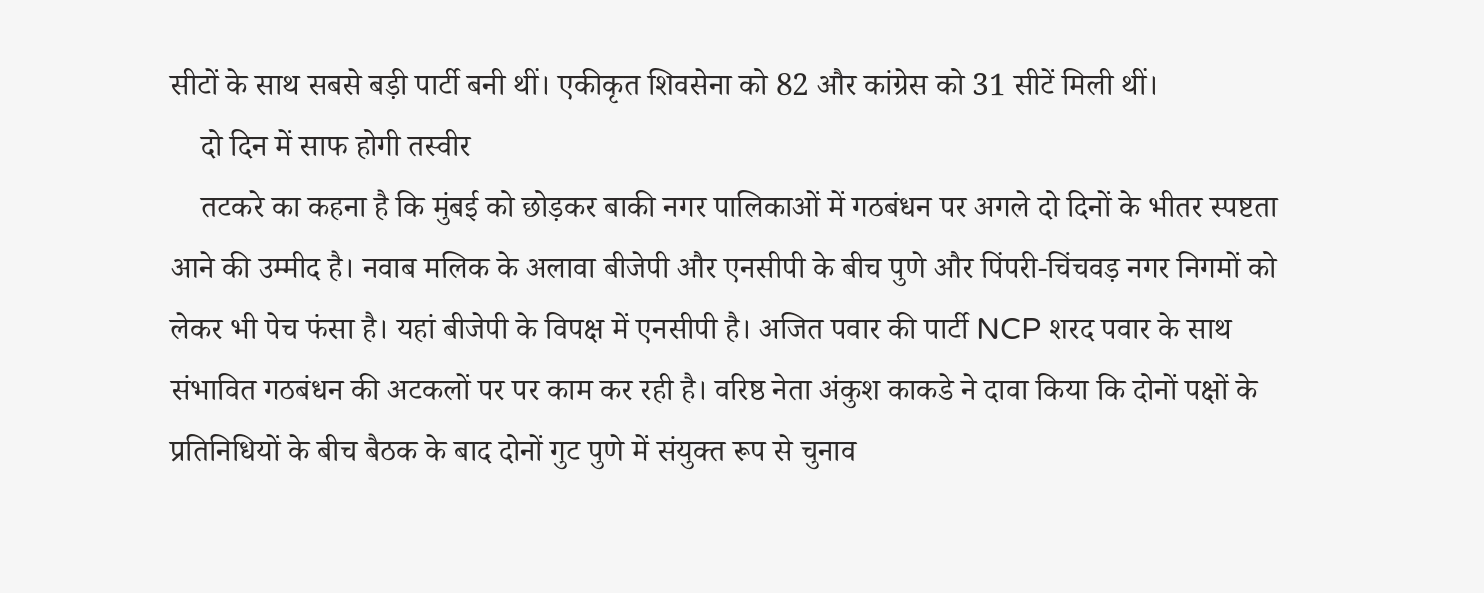सीटों के साथ सबसे बड़ी पार्टी बनी थीं। एकीकृत शिवसेना को 82 और कांग्रेस को 31 सीटें मिली थीं।
    दो दिन में साफ होगी तस्वीर
    तटकरे का कहना है कि मुंबई को छोड़कर बाकी नगर पालिकाओं में गठबंधन पर अगले दो दिनों के भीतर स्पष्टता आने की उम्मीद है। नवाब मलिक के अलावा बीजेपी और एनसीपी के बीच पुणे और पिंपरी-चिंचवड़ नगर निगमों को लेकर भी पेच फंसा है। यहां बीजेपी के विपक्ष में एनसीपी है। अजित पवार की पार्टी NCP शरद पवार के साथ संभावित गठबंधन की अटकलों पर पर काम कर रही है। वरिष्ठ नेता अंकुश काकडे ने दावा किया कि दोनों पक्षों के प्रतिनिधियों के बीच बैठक के बाद दोनों गुट पुणे में संयुक्त रूप से चुनाव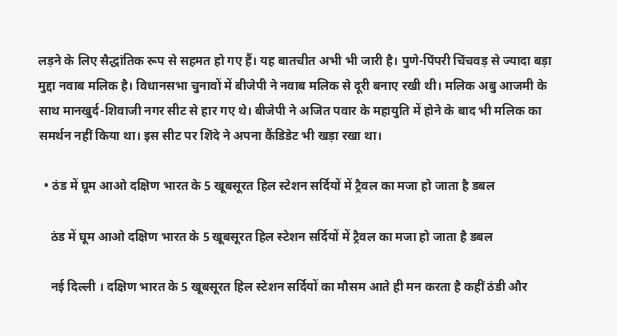लड़ने के लिए सैद्धांतिक रूप से सहमत हो गए हैं। यह बातचीत अभी भी जारी है। पुणे-पिंपरी चिंचवड़ से ज्यादा बड़ा मुद्दा नवाब मलिक है। विधानसभा चुनावों में बीजेपी ने नवाब मलिक से दूरी बनाए रखी थी। मलिक अबु आजमी के साथ मानखुर्द-शिवाजी नगर सीट से हार गए थे। बीजेपी ने अजित पवार के महायुति में होने के बाद भी मलिक का समर्थन नहीं किया था। इस सीट पर शिंदे ने अपना कैंडिडेट भी खड़ा रखा था।

  • ठंड में घूम आओ दक्षिण भारत के 5 खूबसूरत हिल स्टेशन सर्दियों में ट्रैवल का मजा हो जाता है डबल

    ठंड में घूम आओ दक्षिण भारत के 5 खूबसूरत हिल स्टेशन सर्दियों में ट्रैवल का मजा हो जाता है डबल

    नई दिल्ली । दक्षिण भारत के 5 खूबसूरत हिल स्टेशन सर्दियों का मौसम आते ही मन करता है कहीं ठंडी और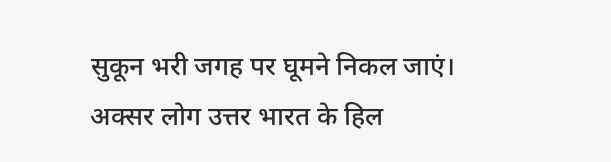सुकून भरी जगह पर घूमने निकल जाएं। अक्सर लोग उत्तर भारत के हिल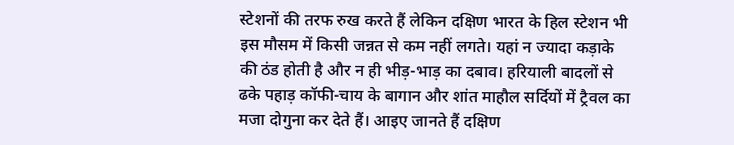स्टेशनों की तरफ रुख करते हैं लेकिन दक्षिण भारत के हिल स्टेशन भी इस मौसम में किसी जन्नत से कम नहीं लगते। यहां न ज्यादा कड़ाके की ठंड होती है और न ही भीड़-भाड़ का दबाव। हरियाली बादलों से ढके पहाड़ कॉफी-चाय के बागान और शांत माहौल सर्दियों में ट्रैवल का मजा दोगुना कर देते हैं। आइए जानते हैं दक्षिण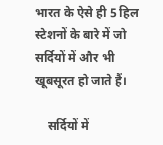भारत के ऐसे ही 5 हिल स्टेशनों के बारे में जो सर्दियों में और भी खूबसूरत हो जाते हैं।

    सर्दियों में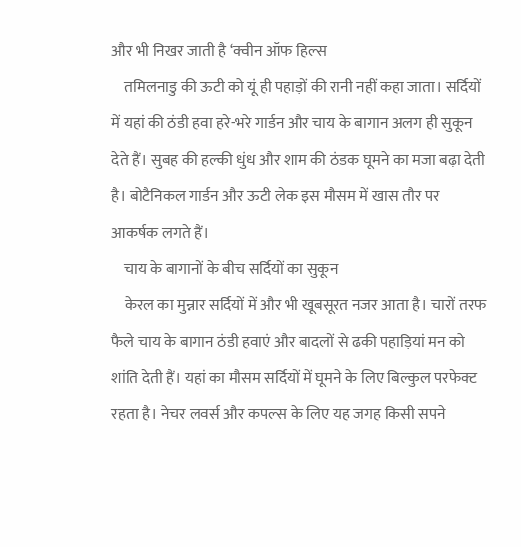और भी निखर जाती है ‘क्वीन ऑफ हिल्स
    तमिलनाडु की ऊटी को यूं ही पहाड़ों की रानी नहीं कहा जाता। सर्दियों में यहां की ठंडी हवा हरे-भरे गार्डन और चाय के बागान अलग ही सुकून देते हैं। सुबह की हल्की धुंध और शाम की ठंडक घूमने का मजा बढ़ा देती है। बोटैनिकल गार्डन और ऊटी लेक इस मौसम में खास तौर पर आकर्षक लगते हैं।
    चाय के बागानों के बीच सर्दियों का सुकून
    केरल का मुन्नार सर्दियों में और भी खूबसूरत नजर आता है। चारों तरफ फैले चाय के बागान ठंडी हवाएं और बादलों से ढकी पहाड़ियां मन को शांति देती हैं। यहां का मौसम सर्दियों में घूमने के लिए बिल्कुल परफेक्ट रहता है। नेचर लवर्स और कपल्स के लिए यह जगह किसी सपने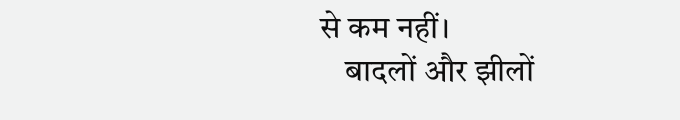से कम नहीं।
    बादलों और झीलों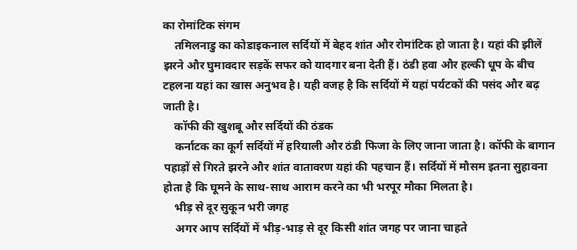का रोमांटिक संगम
    तमिलनाडु का कोडाइकनाल सर्दियों में बेहद शांत और रोमांटिक हो जाता है। यहां की झीलें झरने और घुमावदार सड़कें सफर को यादगार बना देती हैं। ठंडी हवा और हल्की धूप के बीच टहलना यहां का खास अनुभव है। यही वजह है कि सर्दियों में यहां पर्यटकों की पसंद और बढ़ जाती है।
    कॉफी की खुशबू और सर्दियों की ठंडक
    कर्नाटक का कूर्ग सर्दियों में हरियाली और ठंडी फिजा के लिए जाना जाता है। कॉफी के बागान पहाड़ों से गिरते झरने और शांत वातावरण यहां की पहचान हैं। सर्दियों में मौसम इतना सुहावना होता है कि घूमने के साथ-साथ आराम करने का भी भरपूर मौका मिलता है।
    भीड़ से दूर सुकून भरी जगह
    अगर आप सर्दियों में भीड़-भाड़ से दूर किसी शांत जगह पर जाना चाहते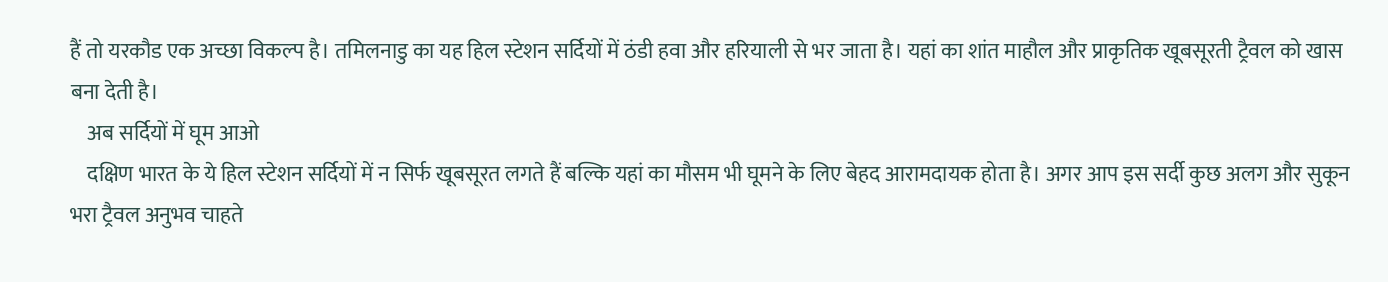हैं तो यरकौड एक अच्छा विकल्प है। तमिलनाडु का यह हिल स्टेशन सर्दियों में ठंडी हवा और हरियाली से भर जाता है। यहां का शांत माहौल और प्राकृतिक खूबसूरती ट्रैवल को खास बना देती है।
    अब सर्दियों में घूम आओ
    दक्षिण भारत के ये हिल स्टेशन सर्दियों में न सिर्फ खूबसूरत लगते हैं बल्कि यहां का मौसम भी घूमने के लिए बेहद आरामदायक होता है। अगर आप इस सर्दी कुछ अलग और सुकून भरा ट्रैवल अनुभव चाहते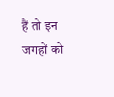हैं तो इन जगहों को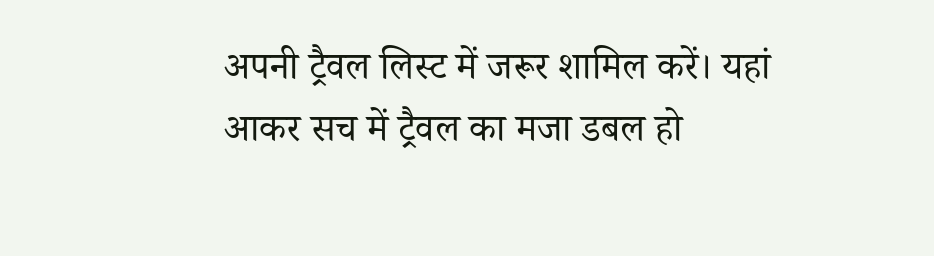अपनी ट्रैवल लिस्ट में जरूर शामिल करें। यहां आकर सच में ट्रैवल का मजा डबल हो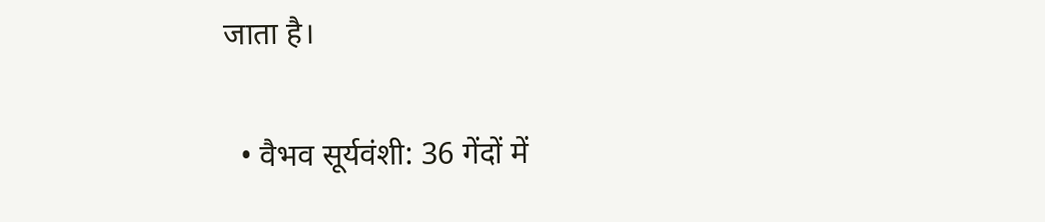जाता है।

  • वैभव सूर्यवंशी: 36 गेंदों में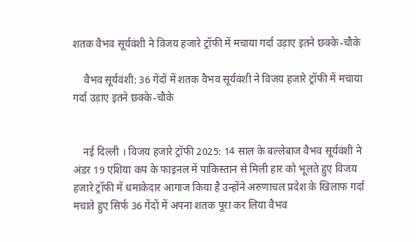शतक वैभव सूर्यवंशी ने विजय हजारे ट्रॉफी में मचाया गर्दा उड़ाए इतने छक्के-चौके

    वैभव सूर्यवंशी: 36 गेंदों में शतक वैभव सूर्यवंशी ने विजय हजारे ट्रॉफी में मचाया गर्दा उड़ाए इतने छक्के-चौके


    नई दिल्ली । विजय हजारे ट्रॉफी 2025: 14 साल के बल्लेबाज वैभव सूर्यवंशी ने अंडर 19 एशिया कप के फाइनल में पाकिस्तान से मिली हार को भूलते हुए विजय हजारे ट्रॉफी में धमाकेदार आगाज किया है उन्होंने अरुणाचल प्रदेश के खिलाफ गर्दा मचाते हुए सिर्फ 36 गेंदों में अपना शतक पूरा कर लिया वैभव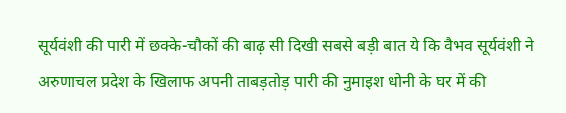सूर्यवंशी की पारी में छक्के-चौकों की बाढ़ सी दिखी सबसे बड़ी बात ये कि वैभव सूर्यवंशी ने अरुणाचल प्रदेश के खिलाफ अपनी ताबड़तोड़ पारी की नुमाइश धोनी के घर में की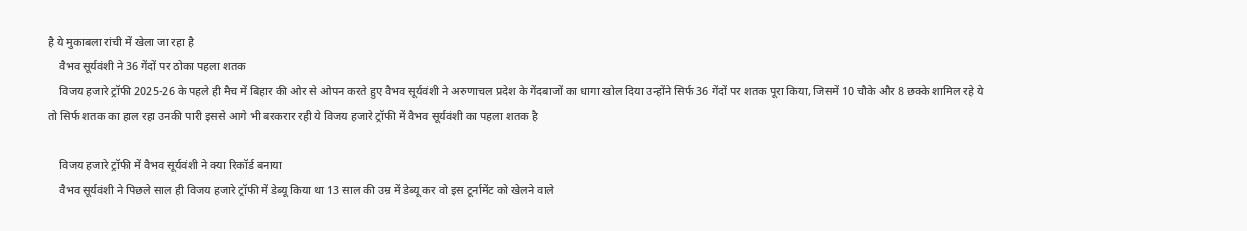है ये मुकाबला रांची में खेला जा रहा है
    वैभव सूर्यवंशी ने 36 गेंदों पर ठोका पहला शतक
    विजय हजारे ट्रॉफी 2025-26 के पहले ही मैच में बिहार की ओर से ओपन करते हुए वैभव सूर्यवंशी ने अरुणाचल प्रदेश के गेंदबाजों का धागा खोल दिया उन्होंने सिर्फ 36 गेंदों पर शतक पूरा किया, जिसमें 10 चौके और 8 छक्के शामिल रहे ये तो सिर्फ शतक का हाल रहा उनकी पारी इससे आगे भी बरकरार रही ये विजय हजारे ट्रॉफी में वैभव सूर्यवंशी का पहला शतक है

    विजय हजारे ट्रॉफी में वैभव सूर्यवंशी ने क्या रिकॉर्ड बनाया
    वैभव सूर्यवंशी ने पिछले साल ही विजय हजारे ट्रॉफी में डेब्यू किया था 13 साल की उम्र में डेब्यू कर वो इस टूर्नामेंट को खेलने वाले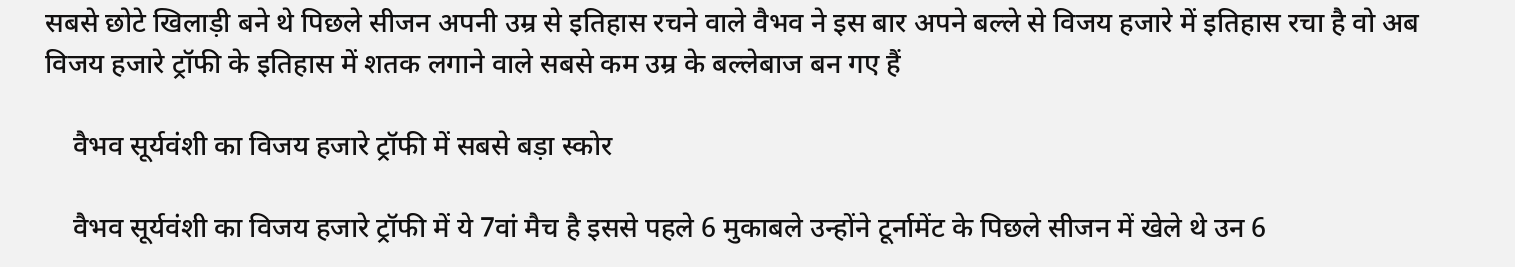सबसे छोटे खिलाड़ी बने थे पिछले सीजन अपनी उम्र से इतिहास रचने वाले वैभव ने इस बार अपने बल्ले से विजय हजारे में इतिहास रचा है वो अब विजय हजारे ट्रॉफी के इतिहास में शतक लगाने वाले सबसे कम उम्र के बल्लेबाज बन गए हैं

    वैभव सूर्यवंशी का विजय हजारे ट्रॉफी में सबसे बड़ा स्कोर

    वैभव सूर्यवंशी का विजय हजारे ट्रॉफी में ये 7वां मैच है इससे पहले 6 मुकाबले उन्होंने टूर्नामेंट के पिछले सीजन में खेले थे उन 6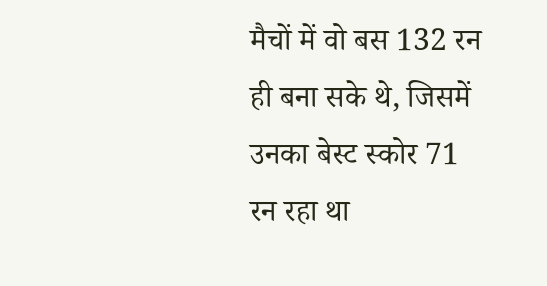मैचों में वो बस 132 रन ही बना सके थे, जिसमें उनका बेस्ट स्कोर 71 रन रहा था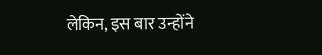लेकिन, इस बार उन्होंने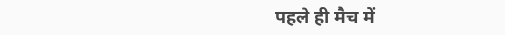पहले ही मैच में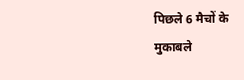पिछले 6 मैचों के मुकाबले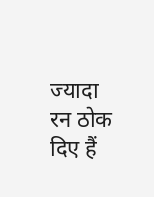ज्यादा रन ठोक दिए हैं